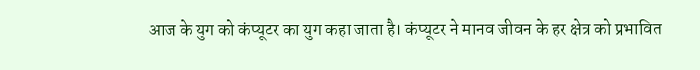आज के युग को कंप्यूटर का युग कहा जाता है। कंप्यूटर ने मानव जीवन के हर क्षेत्र को प्रभावित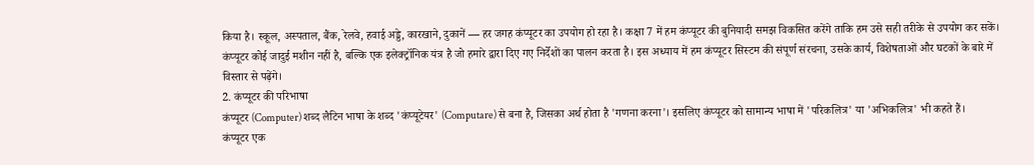किया है। स्कूल, अस्पताल, बैंक, रेलवे, हवाई अड्डे, कारखाने, दुकानें — हर जगह कंप्यूटर का उपयोग हो रहा है। कक्षा 7 में हम कंप्यूटर की बुनियादी समझ विकसित करेंगे ताकि हम उसे सही तरीके से उपयोग कर सकें। कंप्यूटर कोई जादुई मशीन नहीं है, बल्कि एक इलेक्ट्रॉनिक यंत्र है जो हमारे द्वारा दिए गए निर्देशों का पालन करता है। इस अध्याय में हम कंप्यूटर सिस्टम की संपूर्ण संरचना, उसके कार्य, विशेषताओं और घटकों के बारे में विस्तार से पढ़ेंगे।
2. कंप्यूटर की परिभाषा
कंप्यूटर (Computer) शब्द लैटिन भाषा के शब्द 'कंप्यूटेयर' (Computare) से बना है, जिसका अर्थ होता है 'गणना करना'। इसलिए कंप्यूटर को सामान्य भाषा में 'परिकलित्र' या 'अभिकलित्र' भी कहते हैं।
कंप्यूटर एक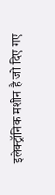इलेक्ट्रॉनिक मशीन है जो दिए गए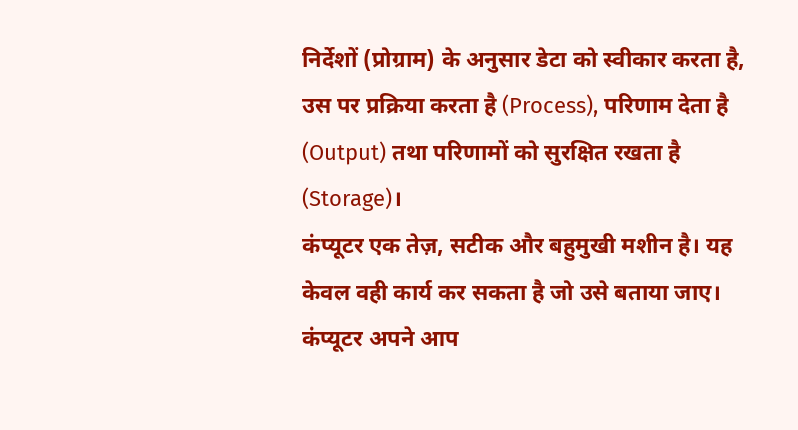निर्देशों (प्रोग्राम) के अनुसार डेटा को स्वीकार करता है, उस पर प्रक्रिया करता है (Process), परिणाम देता है (Output) तथा परिणामों को सुरक्षित रखता है (Storage)।
कंप्यूटर एक तेज़, सटीक और बहुमुखी मशीन है। यह केवल वही कार्य कर सकता है जो उसे बताया जाए। कंप्यूटर अपने आप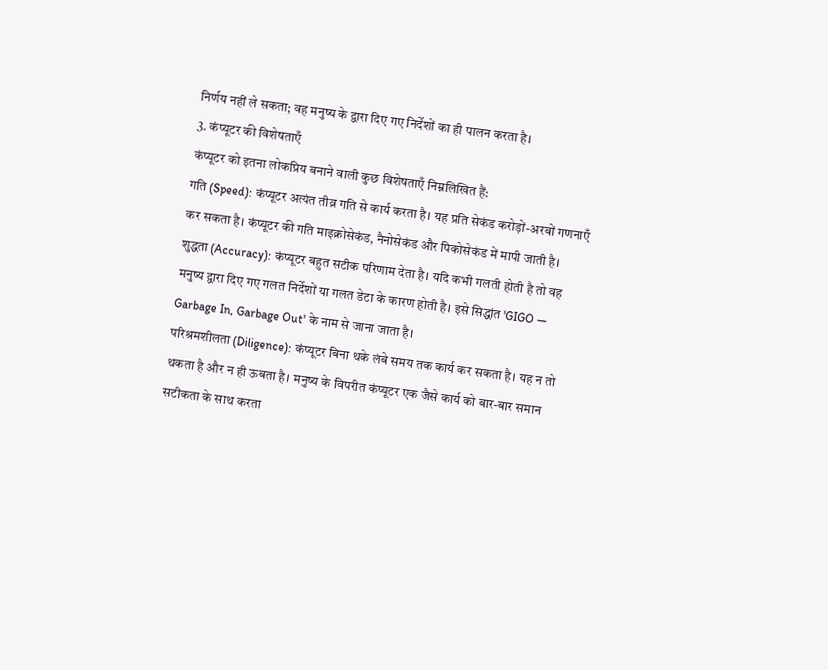निर्णय नहीं ले सकता; वह मनुष्य के द्वारा दिए गए निर्देशों का ही पालन करता है।
3. कंप्यूटर की विशेषताएँ
कंप्यूटर को इतना लोकप्रिय बनाने वाली कुछ विशेषताएँ निम्नलिखित हैं:
गति (Speed): कंप्यूटर अत्यंत तीव्र गति से कार्य करता है। यह प्रति सेकंड करोड़ों-अरबों गणनाएँ कर सकता है। कंप्यूटर की गति माइक्रोसेकंड, नैनोसेकंड और पिकोसेकंड में मापी जाती है।
शुद्धता (Accuracy): कंप्यूटर बहुत सटीक परिणाम देता है। यदि कभी गलती होती है तो वह मनुष्य द्वारा दिए गए गलत निर्देशों या गलत डेटा के कारण होती है। इसे सिद्धांत 'GIGO — Garbage In, Garbage Out' के नाम से जाना जाता है।
परिश्रमशीलता (Diligence): कंप्यूटर बिना थके लंबे समय तक कार्य कर सकता है। यह न तो थकता है और न ही ऊबता है। मनुष्य के विपरीत कंप्यूटर एक जैसे कार्य को बार-बार समान सटीकता के साथ करता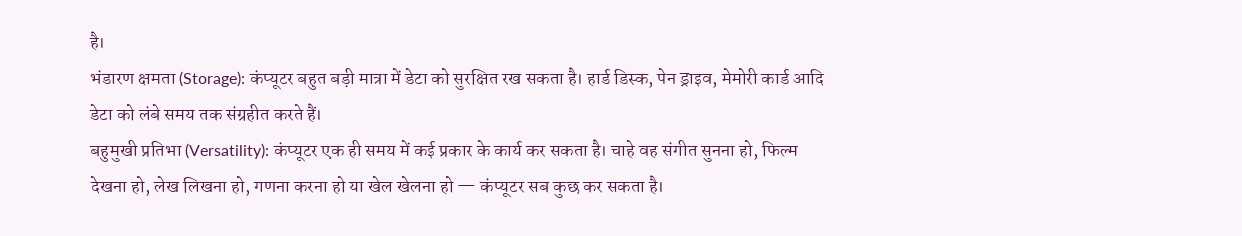है।
भंडारण क्षमता (Storage): कंप्यूटर बहुत बड़ी मात्रा में डेटा को सुरक्षित रख सकता है। हार्ड डिस्क, पेन ड्राइव, मेमोरी कार्ड आदि डेटा को लंबे समय तक संग्रहीत करते हैं।
बहुमुखी प्रतिभा (Versatility): कंप्यूटर एक ही समय में कई प्रकार के कार्य कर सकता है। चाहे वह संगीत सुनना हो, फिल्म देखना हो, लेख लिखना हो, गणना करना हो या खेल खेलना हो — कंप्यूटर सब कुछ कर सकता है।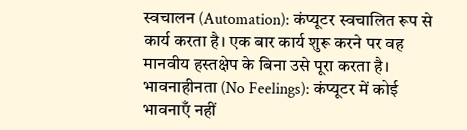स्वचालन (Automation): कंप्यूटर स्वचालित रूप से कार्य करता है। एक बार कार्य शुरू करने पर वह मानवीय हस्तक्षेप के बिना उसे पूरा करता है।
भावनाहीनता (No Feelings): कंप्यूटर में कोई भावनाएँ नहीं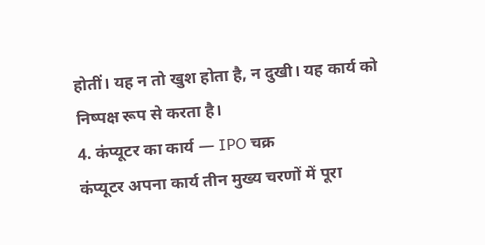होतीं। यह न तो खुश होता है, न दुखी। यह कार्य को निष्पक्ष रूप से करता है।
4. कंप्यूटर का कार्य — IPO चक्र
कंप्यूटर अपना कार्य तीन मुख्य चरणों में पूरा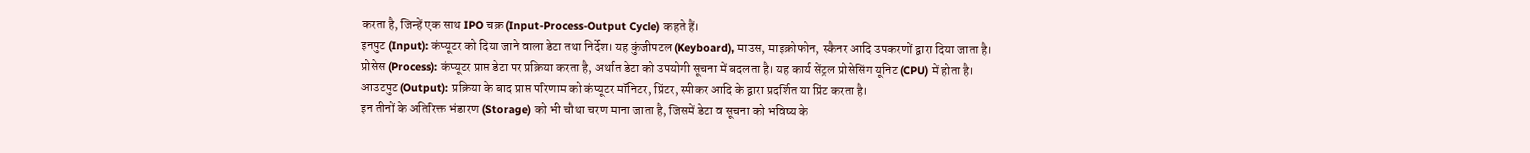करता है, जिन्हें एक साथ IPO चक्र (Input-Process-Output Cycle) कहते हैं।
इनपुट (Input): कंप्यूटर को दिया जाने वाला डेटा तथा निर्देश। यह कुंजीपटल (Keyboard), माउस, माइक्रोफोन, स्कैनर आदि उपकरणों द्वारा दिया जाता है।
प्रोसेस (Process): कंप्यूटर प्राप्त डेटा पर प्रक्रिया करता है, अर्थात डेटा को उपयोगी सूचना में बदलता है। यह कार्य सेंट्रल प्रोसेसिंग यूनिट (CPU) में होता है।
आउटपुट (Output): प्रक्रिया के बाद प्राप्त परिणाम को कंप्यूटर मॉनिटर, प्रिंटर, स्पीकर आदि के द्वारा प्रदर्शित या प्रिंट करता है।
इन तीनों के अतिरिक्त भंडारण (Storage) को भी चौथा चरण माना जाता है, जिसमें डेटा व सूचना को भविष्य के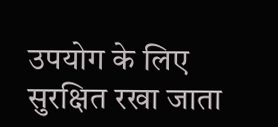उपयोग के लिए सुरक्षित रखा जाता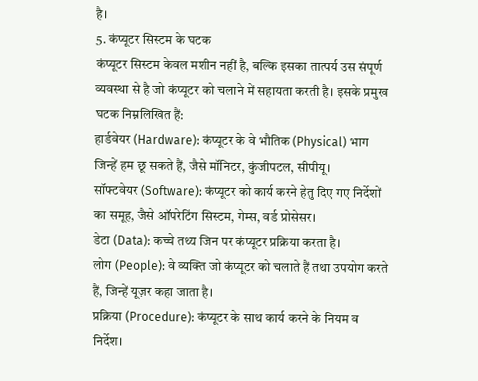है।
5. कंप्यूटर सिस्टम के घटक
कंप्यूटर सिस्टम केवल मशीन नहीं है, बल्कि इसका तात्पर्य उस संपूर्ण व्यवस्था से है जो कंप्यूटर को चलाने में सहायता करती है। इसके प्रमुख घटक निम्नलिखित हैं:
हार्डवेयर (Hardware): कंप्यूटर के वे भौतिक (Physical) भाग जिन्हें हम छू सकते हैं, जैसे मॉनिटर, कुंजीपटल, सीपीयू।
सॉफ्टवेयर (Software): कंप्यूटर को कार्य करने हेतु दिए गए निर्देशों का समूह, जैसे ऑपरेटिंग सिस्टम, गेम्स, वर्ड प्रोसेसर।
डेटा (Data): कच्चे तथ्य जिन पर कंप्यूटर प्रक्रिया करता है।
लोग (People): वे व्यक्ति जो कंप्यूटर को चलाते हैं तथा उपयोग करते हैं, जिन्हें यूज़र कहा जाता है।
प्रक्रिया (Procedure): कंप्यूटर के साथ कार्य करने के नियम व निर्देश।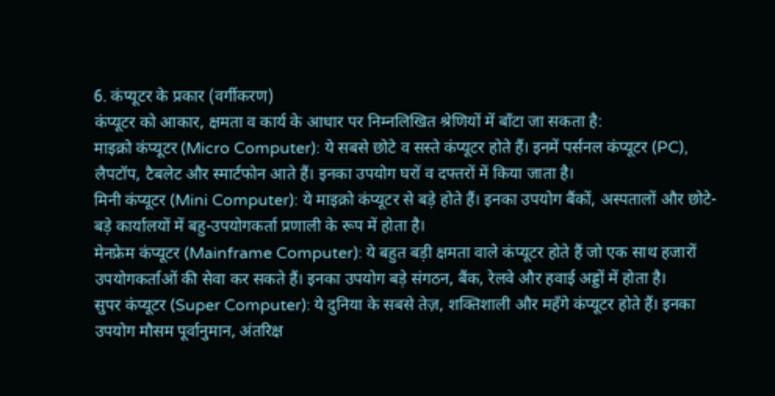6. कंप्यूटर के प्रकार (वर्गीकरण)
कंप्यूटर को आकार, क्षमता व कार्य के आधार पर निम्नलिखित श्रेणियों में बाँटा जा सकता है:
माइक्रो कंप्यूटर (Micro Computer): ये सबसे छोटे व सस्ते कंप्यूटर होते हैं। इनमें पर्सनल कंप्यूटर (PC), लैपटॉप, टैबलेट और स्मार्टफोन आते हैं। इनका उपयोग घरों व दफ्तरों में किया जाता है।
मिनी कंप्यूटर (Mini Computer): ये माइक्रो कंप्यूटर से बड़े होते हैं। इनका उपयोग बैंकों, अस्पतालों और छोटे-बड़े कार्यालयों में बहु-उपयोगकर्ता प्रणाली के रूप में होता है।
मेनफ्रेम कंप्यूटर (Mainframe Computer): ये बहुत बड़ी क्षमता वाले कंप्यूटर होते हैं जो एक साथ हजारों उपयोगकर्ताओं की सेवा कर सकते हैं। इनका उपयोग बड़े संगठन, बैंक, रेलवे और हवाई अड्डों में होता है।
सुपर कंप्यूटर (Super Computer): ये दुनिया के सबसे तेज़, शक्तिशाली और महँगे कंप्यूटर होते हैं। इनका उपयोग मौसम पूर्वानुमान, अंतरिक्ष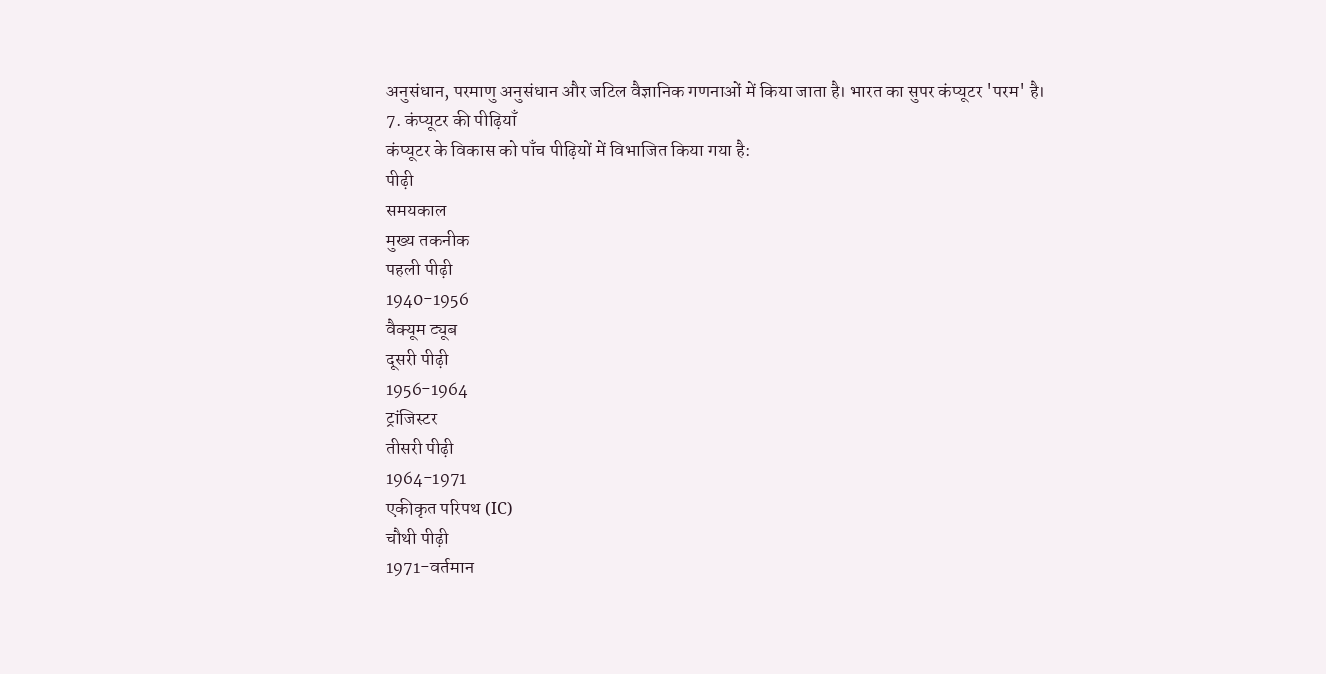अनुसंधान, परमाणु अनुसंधान और जटिल वैज्ञानिक गणनाओं में किया जाता है। भारत का सुपर कंप्यूटर 'परम' है।
7. कंप्यूटर की पीढ़ियाँ
कंप्यूटर के विकास को पाँच पीढ़ियों में विभाजित किया गया है:
पीढ़ी
समयकाल
मुख्य तकनीक
पहली पीढ़ी
1940-1956
वैक्यूम ट्यूब
दूसरी पीढ़ी
1956-1964
ट्रांजिस्टर
तीसरी पीढ़ी
1964-1971
एकीकृत परिपथ (IC)
चौथी पीढ़ी
1971-वर्तमान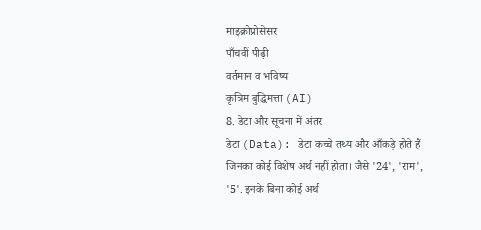माइक्रोप्रोसेसर
पाँचवीं पीढ़ी
वर्तमान व भविष्य
कृत्रिम बुद्धिमत्ता (AI)
8. डेटा और सूचना में अंतर
डेटा (Data): डेटा कच्चे तथ्य और आँकड़े होते हैं जिनका कोई विशेष अर्थ नहीं होता। जैसे '24', 'राम', '5'. इनके बिना कोई अर्थ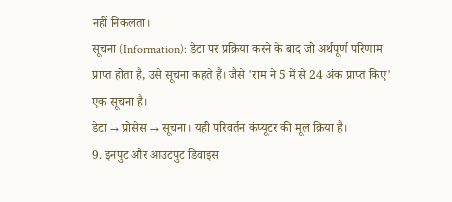नहीं निकलता।
सूचना (Information): डेटा पर प्रक्रिया करने के बाद जो अर्थपूर्ण परिणाम प्राप्त होता है, उसे सूचना कहते हैं। जैसे 'राम ने 5 में से 24 अंक प्राप्त किए' एक सूचना है।
डेटा → प्रोसेस → सूचना। यही परिवर्तन कंप्यूटर की मूल क्रिया है।
9. इनपुट और आउटपुट डिवाइस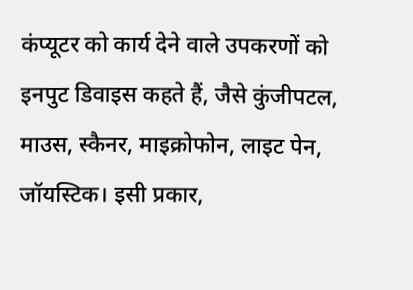कंप्यूटर को कार्य देने वाले उपकरणों को इनपुट डिवाइस कहते हैं, जैसे कुंजीपटल, माउस, स्कैनर, माइक्रोफोन, लाइट पेन, जॉयस्टिक। इसी प्रकार,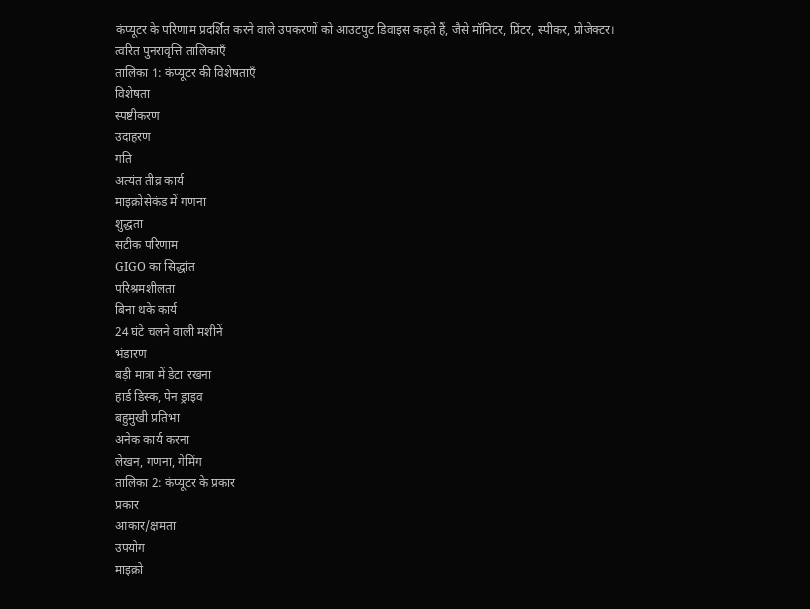कंप्यूटर के परिणाम प्रदर्शित करने वाले उपकरणों को आउटपुट डिवाइस कहते हैं, जैसे मॉनिटर, प्रिंटर, स्पीकर, प्रोजेक्टर।
त्वरित पुनरावृत्ति तालिकाएँ
तालिका 1: कंप्यूटर की विशेषताएँ
विशेषता
स्पष्टीकरण
उदाहरण
गति
अत्यंत तीव्र कार्य
माइक्रोसेकंड में गणना
शुद्धता
सटीक परिणाम
GIGO का सिद्धांत
परिश्रमशीलता
बिना थके कार्य
24 घंटे चलने वाली मशीनें
भंडारण
बड़ी मात्रा में डेटा रखना
हार्ड डिस्क, पेन ड्राइव
बहुमुखी प्रतिभा
अनेक कार्य करना
लेखन, गणना, गेमिंग
तालिका 2: कंप्यूटर के प्रकार
प्रकार
आकार/क्षमता
उपयोग
माइक्रो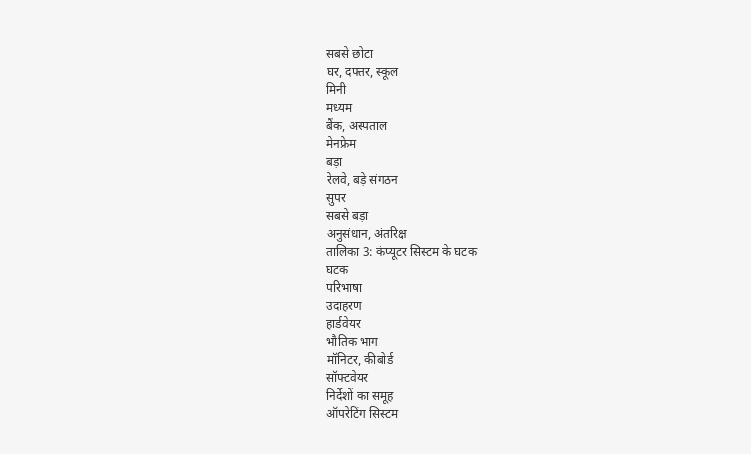सबसे छोटा
घर, दफ्तर, स्कूल
मिनी
मध्यम
बैंक, अस्पताल
मेनफ्रेम
बड़ा
रेलवे, बड़े संगठन
सुपर
सबसे बड़ा
अनुसंधान, अंतरिक्ष
तालिका 3: कंप्यूटर सिस्टम के घटक
घटक
परिभाषा
उदाहरण
हार्डवेयर
भौतिक भाग
मॉनिटर, कीबोर्ड
सॉफ्टवेयर
निर्देशों का समूह
ऑपरेटिंग सिस्टम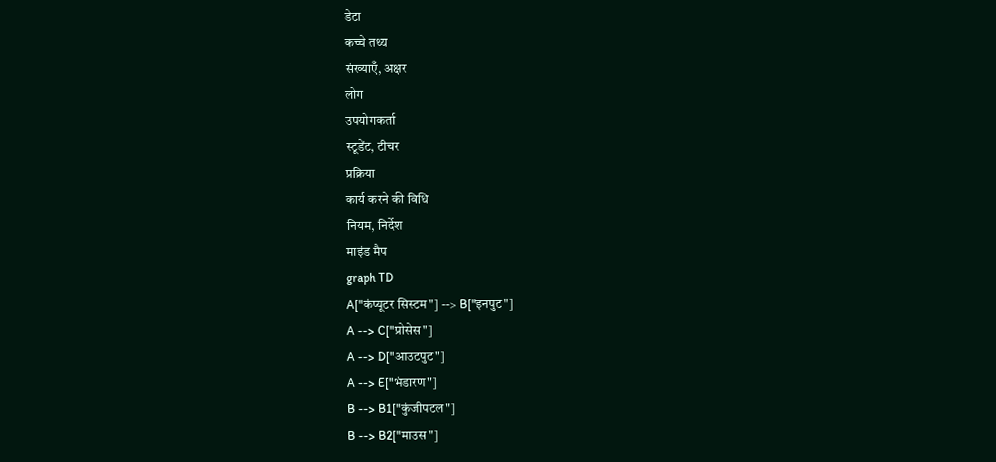डेटा
कच्चे तथ्य
संख्याएँ, अक्षर
लोग
उपयोगकर्ता
स्टूडेंट, टीचर
प्रक्रिया
कार्य करने की विधि
नियम, निर्देश
माइंड मैप
graph TD
A["कंप्यूटर सिस्टम"] --> B["इनपुट"]
A --> C["प्रोसेस"]
A --> D["आउटपुट"]
A --> E["भंडारण"]
B --> B1["कुंजीपटल"]
B --> B2["माउस"]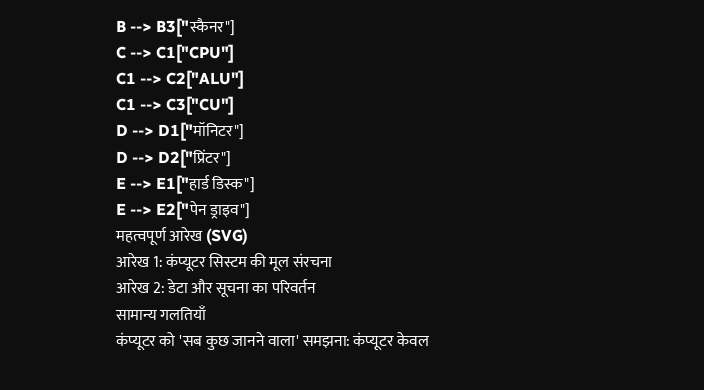B --> B3["स्कैनर"]
C --> C1["CPU"]
C1 --> C2["ALU"]
C1 --> C3["CU"]
D --> D1["मॉनिटर"]
D --> D2["प्रिंटर"]
E --> E1["हार्ड डिस्क"]
E --> E2["पेन ड्राइव"]
महत्वपूर्ण आरेख (SVG)
आरेख 1: कंप्यूटर सिस्टम की मूल संरचना
आरेख 2: डेटा और सूचना का परिवर्तन
सामान्य गलतियाँ
कंप्यूटर को 'सब कुछ जानने वाला' समझना: कंप्यूटर केवल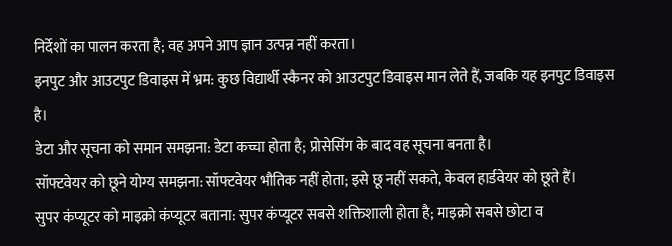निर्देशों का पालन करता है; वह अपने आप ज्ञान उत्पन्न नहीं करता।
इनपुट और आउटपुट डिवाइस में भ्रम: कुछ विद्यार्थी स्कैनर को आउटपुट डिवाइस मान लेते हैं, जबकि यह इनपुट डिवाइस है।
डेटा और सूचना को समान समझना: डेटा कच्चा होता है; प्रोसेसिंग के बाद वह सूचना बनता है।
सॉफ्टवेयर को छूने योग्य समझना: सॉफ्टवेयर भौतिक नहीं होता; इसे छू नहीं सकते, केवल हार्डवेयर को छूते हैं।
सुपर कंप्यूटर को माइक्रो कंप्यूटर बताना: सुपर कंप्यूटर सबसे शक्तिशाली होता है; माइक्रो सबसे छोटा व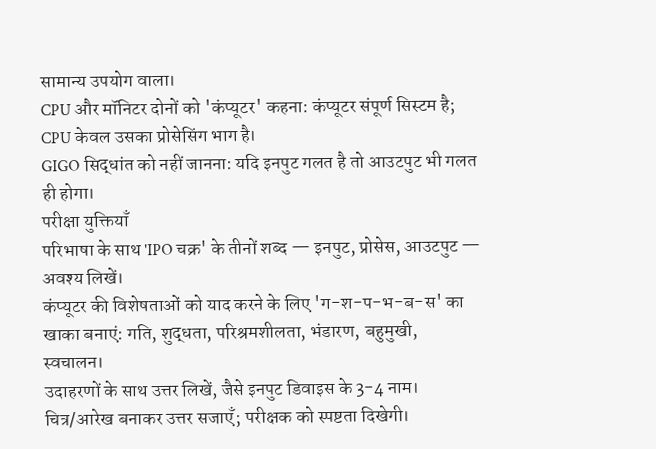सामान्य उपयोग वाला।
CPU और मॉनिटर दोनों को 'कंप्यूटर' कहना: कंप्यूटर संपूर्ण सिस्टम है; CPU केवल उसका प्रोसेसिंग भाग है।
GIGO सिद्धांत को नहीं जानना: यदि इनपुट गलत है तो आउटपुट भी गलत ही होगा।
परीक्षा युक्तियाँ
परिभाषा के साथ 'IPO चक्र' के तीनों शब्द — इनपुट, प्रोसेस, आउटपुट — अवश्य लिखें।
कंप्यूटर की विशेषताओं को याद करने के लिए 'ग-श-प-भ-ब-स' का खाका बनाएं: गति, शुद्धता, परिश्रमशीलता, भंडारण, बहुमुखी, स्वचालन।
उदाहरणों के साथ उत्तर लिखें, जैसे इनपुट डिवाइस के 3-4 नाम।
चित्र/आरेख बनाकर उत्तर सजाएँ; परीक्षक को स्पष्टता दिखेगी।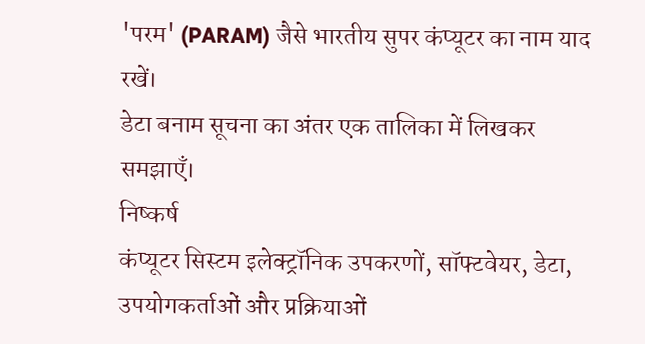'परम' (PARAM) जैसे भारतीय सुपर कंप्यूटर का नाम याद रखें।
डेटा बनाम सूचना का अंतर एक तालिका में लिखकर समझाएँ।
निष्कर्ष
कंप्यूटर सिस्टम इलेक्ट्रॉनिक उपकरणों, सॉफ्टवेयर, डेटा, उपयोगकर्ताओं और प्रक्रियाओं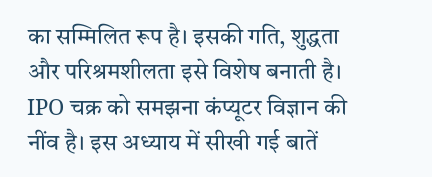का सम्मिलित रूप है। इसकी गति, शुद्धता और परिश्रमशीलता इसे विशेष बनाती है। IPO चक्र को समझना कंप्यूटर विज्ञान की नींव है। इस अध्याय में सीखी गई बातें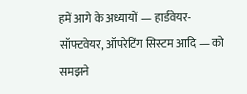हमें आगे के अध्यायों — हार्डवेयर-सॉफ्टवेयर, ऑपरेटिंग सिस्टम आदि — को समझने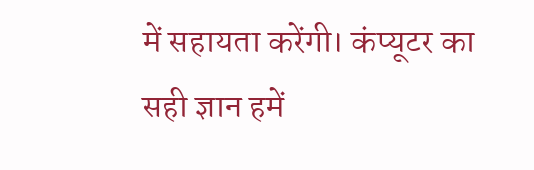में सहायता करेंगी। कंप्यूटर का सही ज्ञान हमें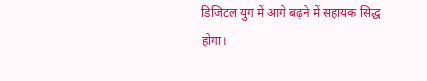डिजिटल युग में आगे बढ़ने में सहायक सिद्ध होगा।